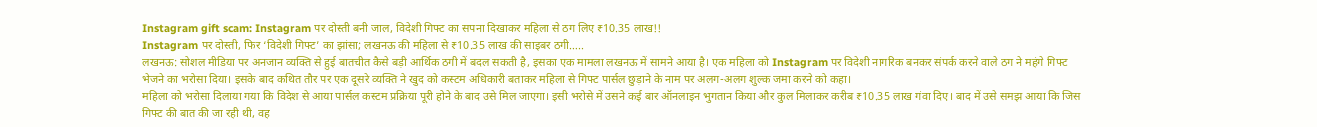Instagram gift scam: Instagram पर दोस्ती बनी जाल, विदेशी गिफ्ट का सपना दिखाकर महिला से ठग लिए ₹10.35 लाख!!
Instagram पर दोस्ती, फिर ‘विदेशी गिफ्ट’ का झांसा; लखनऊ की महिला से ₹10.35 लाख की साइबर ठगी…..
लखनऊ: सोशल मीडिया पर अनजान व्यक्ति से हुई बातचीत कैसे बड़ी आर्थिक ठगी में बदल सकती है, इसका एक मामला लखनऊ में सामने आया है। एक महिला को Instagram पर विदेशी नागरिक बनकर संपर्क करने वाले ठग ने महंगे गिफ्ट भेजने का भरोसा दिया। इसके बाद कथित तौर पर एक दूसरे व्यक्ति ने खुद को कस्टम अधिकारी बताकर महिला से गिफ्ट पार्सल छुड़ाने के नाम पर अलग-अलग शुल्क जमा करने को कहा।
महिला को भरोसा दिलाया गया कि विदेश से आया पार्सल कस्टम प्रक्रिया पूरी होने के बाद उसे मिल जाएगा। इसी भरोसे में उसने कई बार ऑनलाइन भुगतान किया और कुल मिलाकर करीब ₹10.35 लाख गंवा दिए। बाद में उसे समझ आया कि जिस गिफ्ट की बात की जा रही थी, वह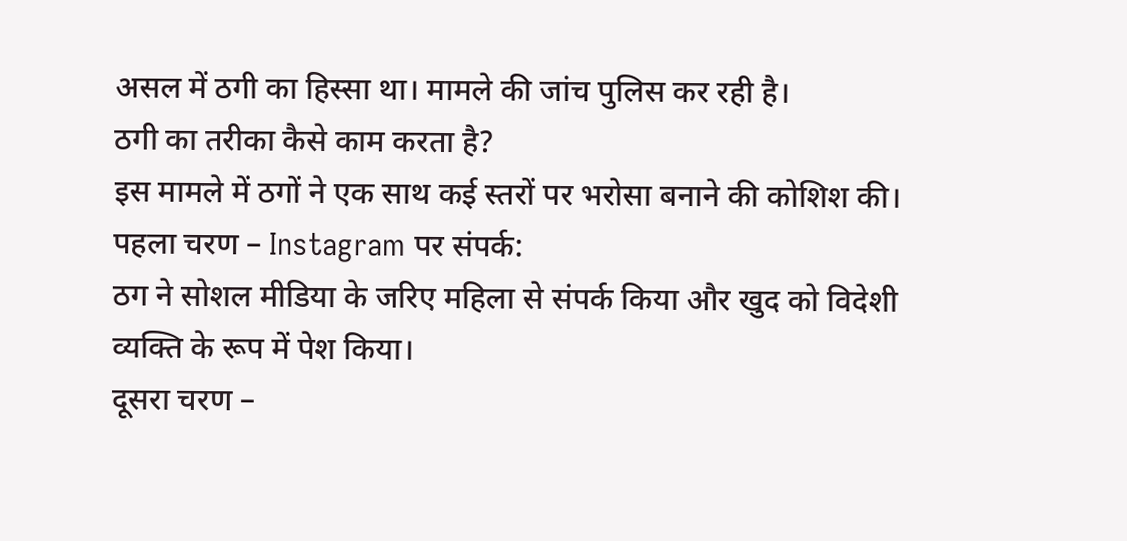असल में ठगी का हिस्सा था। मामले की जांच पुलिस कर रही है।
ठगी का तरीका कैसे काम करता है?
इस मामले में ठगों ने एक साथ कई स्तरों पर भरोसा बनाने की कोशिश की।
पहला चरण – Instagram पर संपर्क:
ठग ने सोशल मीडिया के जरिए महिला से संपर्क किया और खुद को विदेशी व्यक्ति के रूप में पेश किया।
दूसरा चरण –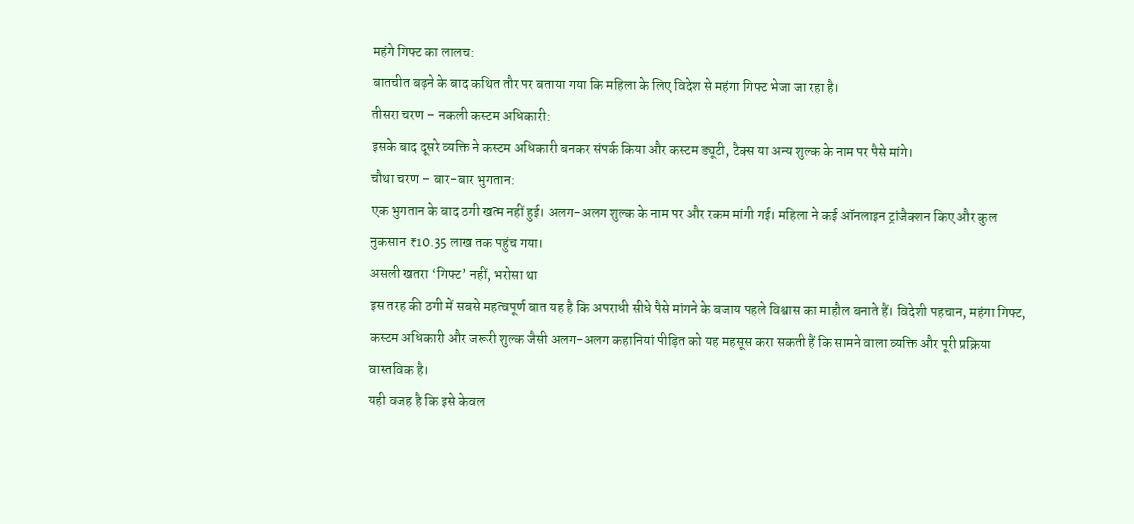महंगे गिफ्ट का लालच:
बातचीत बढ़ने के बाद कथित तौर पर बताया गया कि महिला के लिए विदेश से महंगा गिफ्ट भेजा जा रहा है।
तीसरा चरण – नकली कस्टम अधिकारी:
इसके बाद दूसरे व्यक्ति ने कस्टम अधिकारी बनकर संपर्क किया और कस्टम ड्यूटी, टैक्स या अन्य शुल्क के नाम पर पैसे मांगे।
चौथा चरण – बार-बार भुगतान:
एक भुगतान के बाद ठगी खत्म नहीं हुई। अलग-अलग शुल्क के नाम पर और रकम मांगी गई। महिला ने कई ऑनलाइन ट्रांजैक्शन किए और कुल नुकसान ₹10.35 लाख तक पहुंच गया।
असली खतरा ‘गिफ्ट’ नहीं, भरोसा था
इस तरह की ठगी में सबसे महत्वपूर्ण बात यह है कि अपराधी सीधे पैसे मांगने के बजाय पहले विश्वास का माहौल बनाते हैं। विदेशी पहचान, महंगा गिफ्ट, कस्टम अधिकारी और जरूरी शुल्क जैसी अलग-अलग कहानियां पीड़ित को यह महसूस करा सकती हैं कि सामने वाला व्यक्ति और पूरी प्रक्रिया वास्तविक है।
यही वजह है कि इसे केवल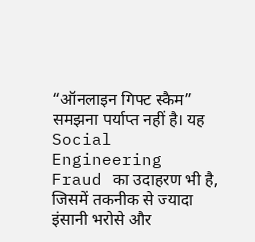“ऑनलाइन गिफ्ट स्कैम” समझना पर्याप्त नहीं है। यह Social Engineering Fraud का उदाहरण भी है, जिसमें तकनीक से ज्यादा इंसानी भरोसे और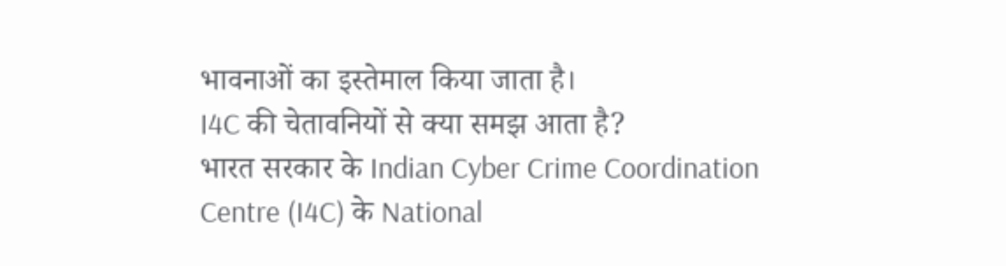भावनाओं का इस्तेमाल किया जाता है।
I4C की चेतावनियों से क्या समझ आता है?
भारत सरकार के Indian Cyber Crime Coordination Centre (I4C) के National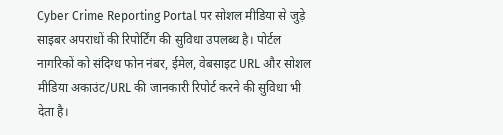Cyber Crime Reporting Portal पर सोशल मीडिया से जुड़े साइबर अपराधों की रिपोर्टिंग की सुविधा उपलब्ध है। पोर्टल नागरिकों को संदिग्ध फोन नंबर, ईमेल, वेबसाइट URL और सोशल मीडिया अकाउंट/URL की जानकारी रिपोर्ट करने की सुविधा भी देता है।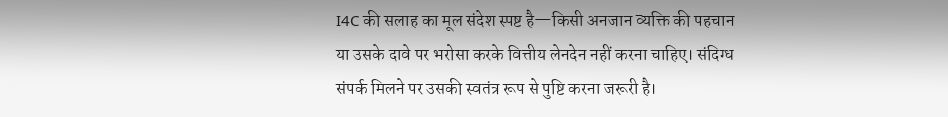I4C की सलाह का मूल संदेश स्पष्ट है—किसी अनजान व्यक्ति की पहचान या उसके दावे पर भरोसा करके वित्तीय लेनदेन नहीं करना चाहिए। संदिग्ध संपर्क मिलने पर उसकी स्वतंत्र रूप से पुष्टि करना जरूरी है।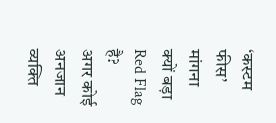‘कस्टम फीस’ मांगना क्यों बड़ा Red Flag है?
अगर कोई अनजान व्यक्ति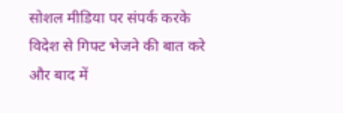सोशल मीडिया पर संपर्क करके विदेश से गिफ्ट भेजने की बात करे और बाद में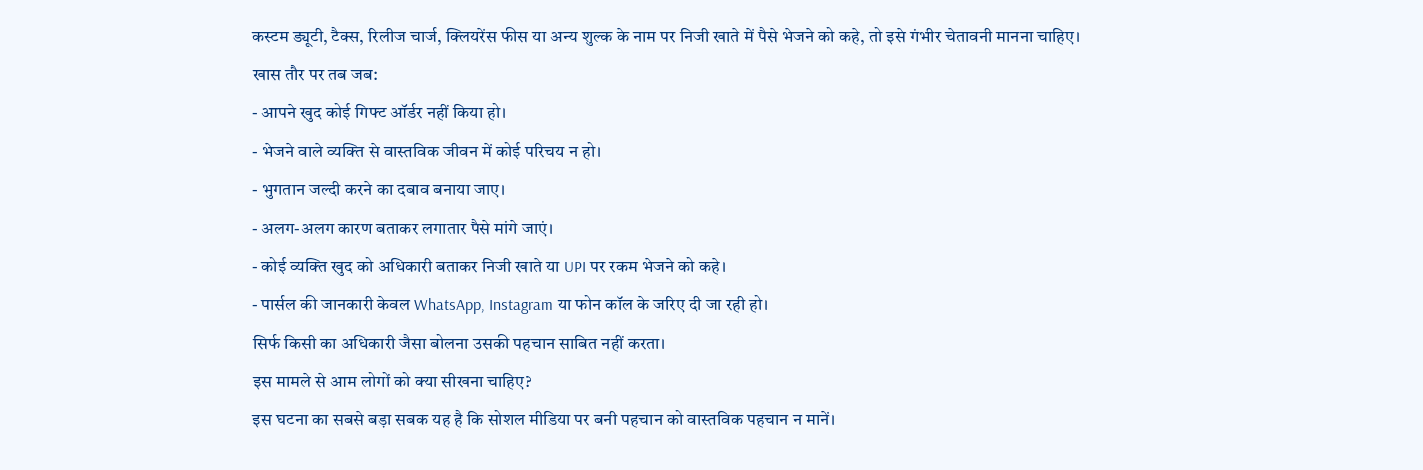कस्टम ड्यूटी, टैक्स, रिलीज चार्ज, क्लियरेंस फीस या अन्य शुल्क के नाम पर निजी खाते में पैसे भेजने को कहे, तो इसे गंभीर चेतावनी मानना चाहिए।
खास तौर पर तब जब:
- आपने खुद कोई गिफ्ट ऑर्डर नहीं किया हो।
- भेजने वाले व्यक्ति से वास्तविक जीवन में कोई परिचय न हो।
- भुगतान जल्दी करने का दबाव बनाया जाए।
- अलग-अलग कारण बताकर लगातार पैसे मांगे जाएं।
- कोई व्यक्ति खुद को अधिकारी बताकर निजी खाते या UPI पर रकम भेजने को कहे।
- पार्सल की जानकारी केवल WhatsApp, Instagram या फोन कॉल के जरिए दी जा रही हो।
सिर्फ किसी का अधिकारी जैसा बोलना उसकी पहचान साबित नहीं करता।
इस मामले से आम लोगों को क्या सीखना चाहिए?
इस घटना का सबसे बड़ा सबक यह है कि सोशल मीडिया पर बनी पहचान को वास्तविक पहचान न मानें।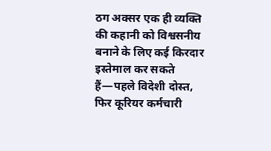ठग अक्सर एक ही व्यक्ति की कहानी को विश्वसनीय बनाने के लिए कई किरदार इस्तेमाल कर सकते हैं—पहले विदेशी दोस्त, फिर कूरियर कर्मचारी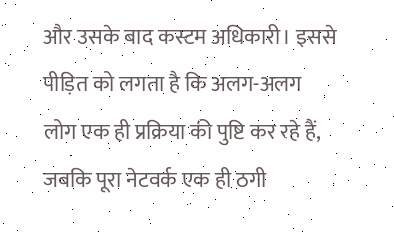और उसके बाद कस्टम अधिकारी। इससे पीड़ित को लगता है कि अलग-अलग लोग एक ही प्रक्रिया की पुष्टि कर रहे हैं, जबकि पूरा नेटवर्क एक ही ठगी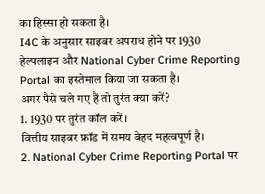का हिस्सा हो सकता है।
I4C के अनुसार साइबर अपराध होने पर 1930 हेल्पलाइन और National Cyber Crime Reporting Portal का इस्तेमाल किया जा सकता है।
अगर पैसे चले गए हैं तो तुरंत क्या करें?
1. 1930 पर तुरंत कॉल करें।
वित्तीय साइबर फ्रॉड में समय बेहद महत्वपूर्ण है।
2. National Cyber Crime Reporting Portal पर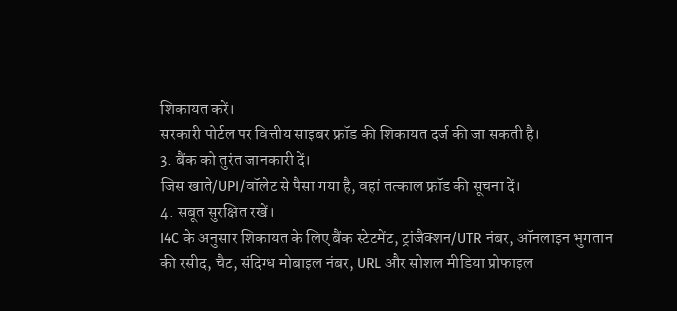शिकायत करें।
सरकारी पोर्टल पर वित्तीय साइबर फ्रॉड की शिकायत दर्ज की जा सकती है।
3. बैंक को तुरंत जानकारी दें।
जिस खाते/UPI/वॉलेट से पैसा गया है, वहां तत्काल फ्रॉड की सूचना दें।
4. सबूत सुरक्षित रखें।
I4C के अनुसार शिकायत के लिए बैंक स्टेटमेंट, ट्रांजैक्शन/UTR नंबर, ऑनलाइन भुगतान की रसीद, चैट, संदिग्ध मोबाइल नंबर, URL और सोशल मीडिया प्रोफाइल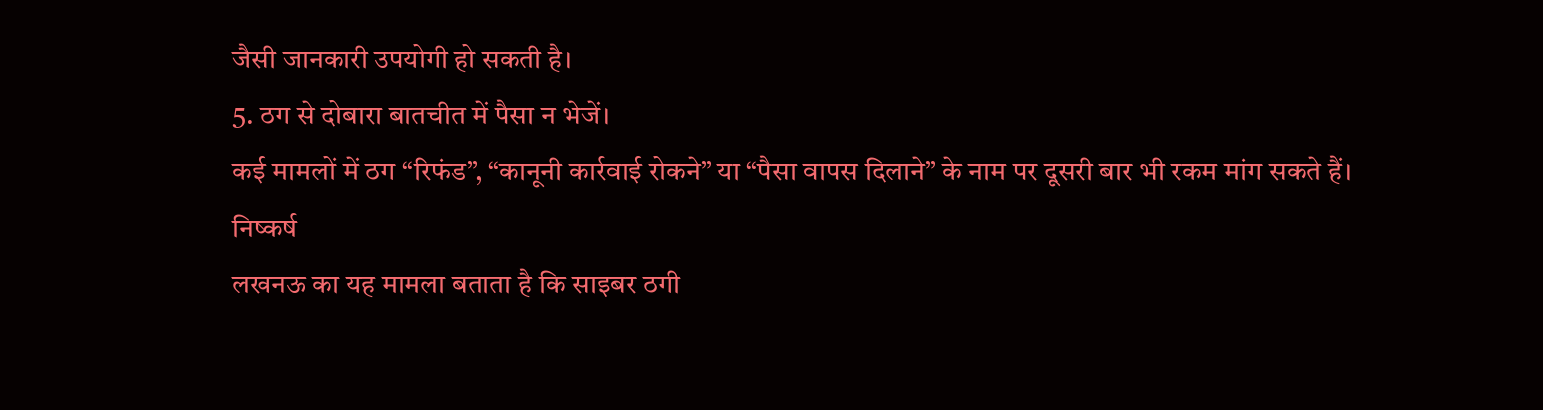जैसी जानकारी उपयोगी हो सकती है।
5. ठग से दोबारा बातचीत में पैसा न भेजें।
कई मामलों में ठग “रिफंड”, “कानूनी कार्रवाई रोकने” या “पैसा वापस दिलाने” के नाम पर दूसरी बार भी रकम मांग सकते हैं।
निष्कर्ष
लखनऊ का यह मामला बताता है कि साइबर ठगी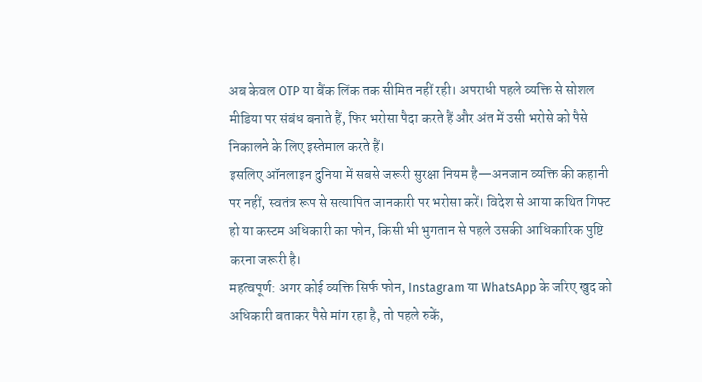अब केवल OTP या बैंक लिंक तक सीमित नहीं रही। अपराधी पहले व्यक्ति से सोशल मीडिया पर संबंध बनाते हैं, फिर भरोसा पैदा करते हैं और अंत में उसी भरोसे को पैसे निकालने के लिए इस्तेमाल करते हैं।
इसलिए ऑनलाइन दुनिया में सबसे जरूरी सुरक्षा नियम है—अनजान व्यक्ति की कहानी पर नहीं, स्वतंत्र रूप से सत्यापित जानकारी पर भरोसा करें। विदेश से आया कथित गिफ्ट हो या कस्टम अधिकारी का फोन, किसी भी भुगतान से पहले उसकी आधिकारिक पुष्टि करना जरूरी है।
महत्वपूर्ण: अगर कोई व्यक्ति सिर्फ फोन, Instagram या WhatsApp के जरिए खुद को अधिकारी बताकर पैसे मांग रहा है, तो पहले रुकें,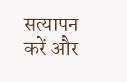सत्यापन करें और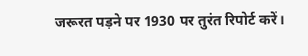जरूरत पड़ने पर 1930 पर तुरंत रिपोर्ट करें।